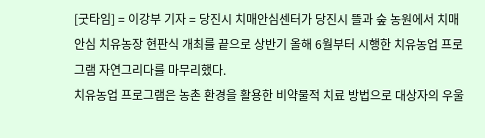[굿타임] = 이강부 기자 = 당진시 치매안심센터가 당진시 뜰과 숲 농원에서 치매 안심 치유농장 현판식 개최를 끝으로 상반기 올해 6월부터 시행한 치유농업 프로그램 자연그리다를 마무리했다.
치유농업 프로그램은 농촌 환경을 활용한 비약물적 치료 방법으로 대상자의 우울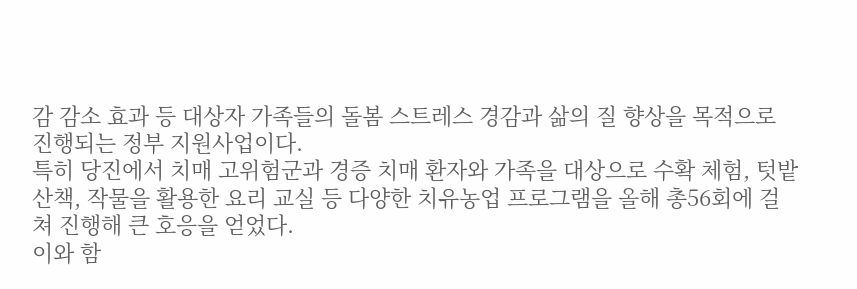감 감소 효과 등 대상자 가족들의 돌봄 스트레스 경감과 삶의 질 향상을 목적으로 진행되는 정부 지원사업이다.
특히 당진에서 치매 고위험군과 경증 치매 환자와 가족을 대상으로 수확 체험, 텃밭 산책, 작물을 활용한 요리 교실 등 다양한 치유농업 프로그램을 올해 총56회에 걸쳐 진행해 큰 호응을 얻었다.
이와 함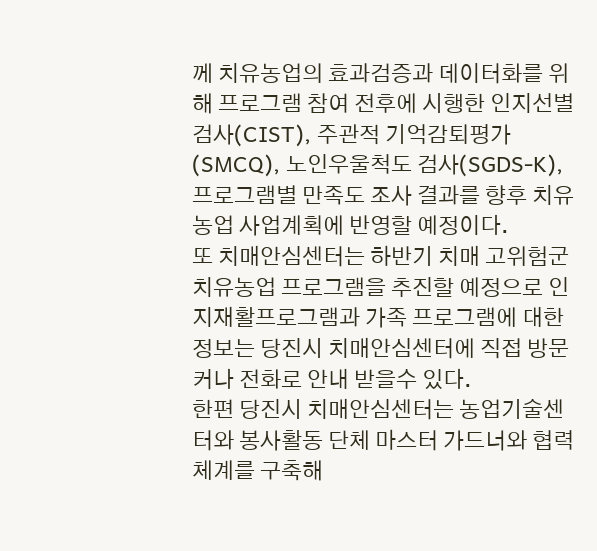께 치유농업의 효과검증과 데이터화를 위해 프로그램 참여 전후에 시행한 인지선별검사(CIST), 주관적 기억감퇴평가(SMCQ), 노인우울척도 검사(SGDS-K), 프로그램별 만족도 조사 결과를 향후 치유농업 사업계획에 반영할 예정이다.
또 치매안심센터는 하반기 치매 고위험군 치유농업 프로그램을 추진할 예정으로 인지재활프로그램과 가족 프로그램에 대한 정보는 당진시 치매안심센터에 직접 방문커나 전화로 안내 받을수 있다.
한편 당진시 치매안심센터는 농업기술센터와 봉사활동 단체 마스터 가드너와 협력 체계를 구축해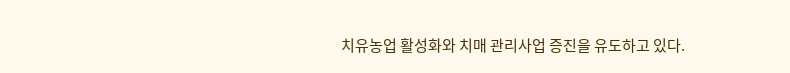치유농업 활성화와 치매 관리사업 증진을 유도하고 있다.